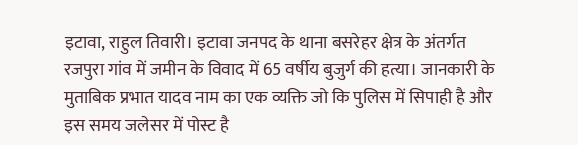इटावा, राहुल तिवारी। इटावा जनपद के थाना बसरेहर क्षेत्र के अंतर्गत रजपुरा गांव में जमीन के विवाद में 65 वर्षीय बुजुर्ग की हत्या। जानकारी के मुताबिक प्रभात यादव नाम का एक व्यक्ति जो कि पुलिस में सिपाही है और इस समय जलेसर में पोस्ट है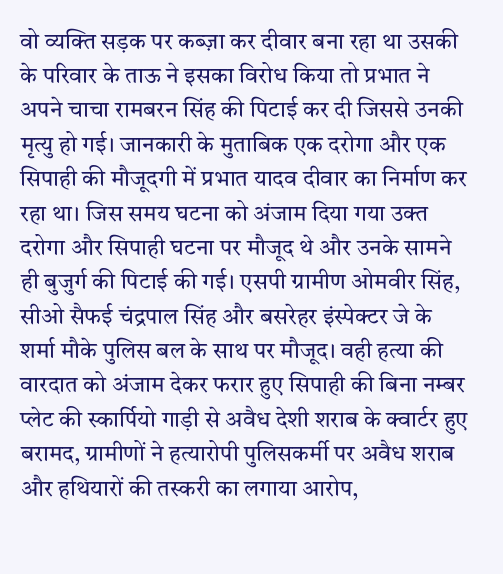वो व्यक्ति सड़क पर कब्ज़ा कर दीवार बना रहा था उसकी के परिवार के ताऊ ने इसका विरोध किया तो प्रभात ने अपने चाचा रामबरन सिंह की पिटाई कर दी जिससे उनकी मृत्यु हो गई। जानकारी के मुताबिक एक दरोगा और एक सिपाही की मौजूदगी में प्रभात यादव दीवार का निर्माण कर रहा था। जिस समय घटना को अंजाम दिया गया उक्त दरोगा और सिपाही घटना पर मौजूद थे और उनके सामने ही बुजुर्ग की पिटाई की गई। एसपी ग्रामीण ओमवीर सिंह, सीओ सैफई चंद्रपाल सिंह और बसरेहर इंस्पेक्टर जे के शर्मा मौके पुलिस बल के साथ पर मौजूद। वही हत्या की वारदात को अंजाम देकर फरार हुए सिपाही की बिना नम्बर प्लेट की स्कार्पियो गाड़ी से अवैध देशी शराब के क्वार्टर हुए बरामद, ग्रामीणों ने हत्यारोपी पुलिसकर्मी पर अवैध शराब और हथियारों की तस्करी का लगाया आरोप,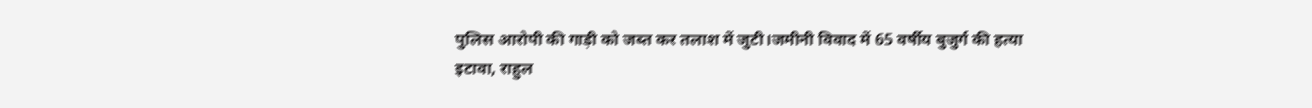पुलिस आरोपी की गाड़ी को जब्त कर तलाश में जुटी।जमीनी विवाद में 65 वर्षीय बुजुर्ग की हत्या
इटावा, राहुल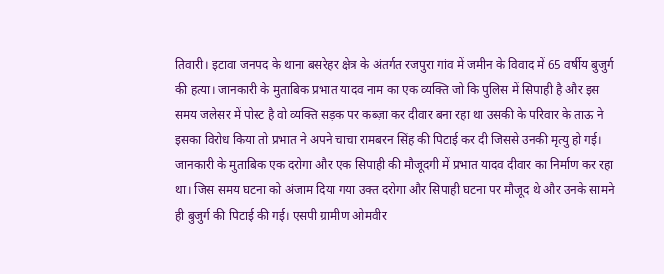तिवारी। इटावा जनपद के थाना बसरेहर क्षेत्र के अंतर्गत रजपुरा गांव में जमीन के विवाद में 65 वर्षीय बुजुर्ग की हत्या। जानकारी के मुताबिक प्रभात यादव नाम का एक व्यक्ति जो कि पुलिस में सिपाही है और इस समय जलेसर में पोस्ट है वो व्यक्ति सड़क पर कब्ज़ा कर दीवार बना रहा था उसकी के परिवार के ताऊ ने इसका विरोध किया तो प्रभात ने अपने चाचा रामबरन सिंह की पिटाई कर दी जिससे उनकी मृत्यु हो गई। जानकारी के मुताबिक एक दरोगा और एक सिपाही की मौजूदगी में प्रभात यादव दीवार का निर्माण कर रहा था। जिस समय घटना को अंजाम दिया गया उक्त दरोगा और सिपाही घटना पर मौजूद थे और उनके सामने ही बुजुर्ग की पिटाई की गई। एसपी ग्रामीण ओमवीर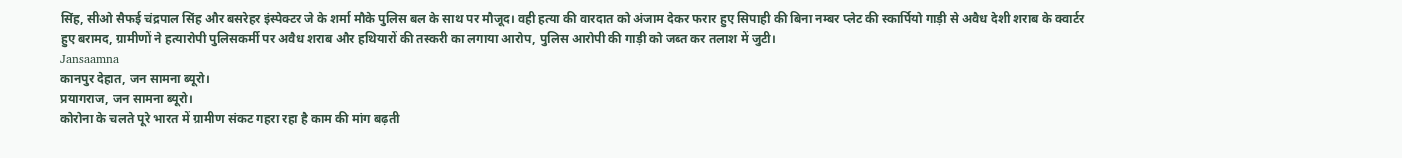सिंह, सीओ सैफई चंद्रपाल सिंह और बसरेहर इंस्पेक्टर जे के शर्मा मौके पुलिस बल के साथ पर मौजूद। वही हत्या की वारदात को अंजाम देकर फरार हुए सिपाही की बिना नम्बर प्लेट की स्कार्पियो गाड़ी से अवैध देशी शराब के क्वार्टर हुए बरामद, ग्रामीणों ने हत्यारोपी पुलिसकर्मी पर अवैध शराब और हथियारों की तस्करी का लगाया आरोप, पुलिस आरोपी की गाड़ी को जब्त कर तलाश में जुटी।
Jansaamna
कानपुर देहात, जन सामना ब्यूरो।
प्रयागराज, जन सामना ब्यूरो।
कोरोना के चलते पूरे भारत में ग्रामीण संकट गहरा रहा है काम की मांग बढ़ती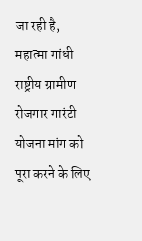जा रही है, महात्मा गांधी राष्ट्रीय ग्रामीण रोजगार गारंटी योजना मांग को पूरा करने के लिए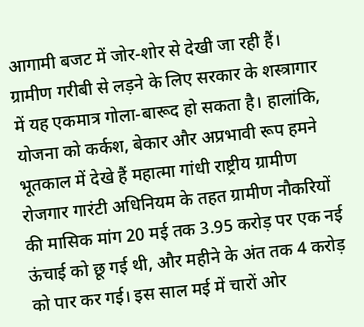आगामी बजट में जोर-शोर से देखी जा रही हैं। ग्रामीण गरीबी से लड़ने के लिए सरकार के शस्त्रागार में यह एकमात्र गोला-बारूद हो सकता है। हालांकि, योजना को कर्कश, बेकार और अप्रभावी रूप हमने भूतकाल में देखे हैं महात्मा गांधी राष्ट्रीय ग्रामीण रोजगार गारंटी अधिनियम के तहत ग्रामीण नौकरियों की मासिक मांग 20 मई तक 3.95 करोड़ पर एक नई ऊंचाई को छू गई थी, और महीने के अंत तक 4 करोड़ को पार कर गई। इस साल मई में चारों ओर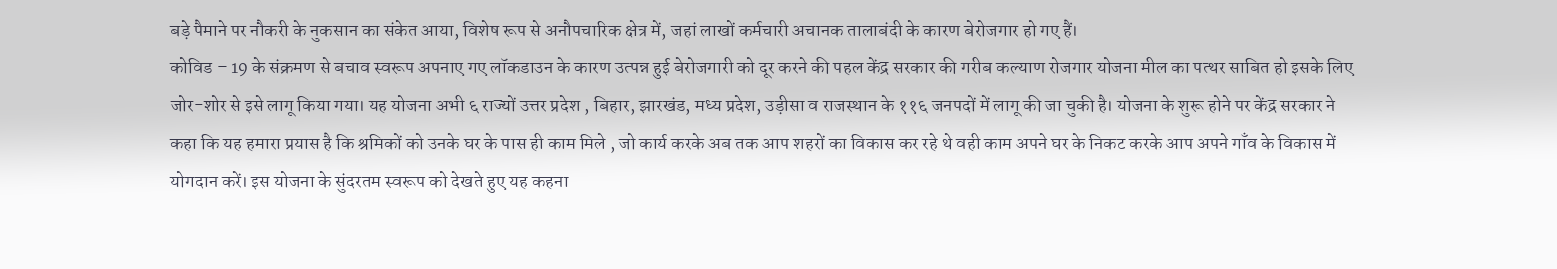बड़े पैमाने पर नौकरी के नुकसान का संकेत आया, विशेष रूप से अनौपचारिक क्षेत्र में, जहां लाखों कर्मचारी अचानक तालाबंदी के कारण बेरोजगार हो गए हैं।
कोविड – 19 के संक्रमण से बचाव स्वरूप अपनाए गए लॉकडाउन के कारण उत्पन्न हुई बेरोजगारी को दूर करने की पहल केंद्र सरकार की गरीब कल्याण रोजगार योजना मील का पत्थर साबित हो इसके लिए जोर-शोर से इसे लागू किया गया। यह योजना अभी ६ राज्यों उत्तर प्रदेश , बिहार, झारखंड, मध्य प्रदेश, उड़ीसा व राजस्थान के ११६ जनपदों में लागू की जा चुकी है। योजना के शुरू होने पर केंद्र सरकार ने कहा कि यह हमारा प्रयास है कि श्रमिकों को उनके घर के पास ही काम मिले , जो कार्य करके अब तक आप शहरों का विकास कर रहे थे वही काम अपने घर के निकट करके आप अपने गाँव के विकास में योगदान करें। इस योजना के सुंदरतम स्वरूप को देखते हुए यह कहना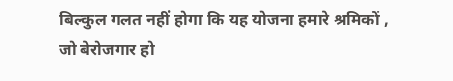बिल्कुल गलत नहीं होगा कि यह योजना हमारे श्रमिकों , जो बेरोजगार हो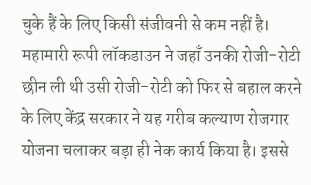चुके हैं के लिए किसी संजीवनी से कम नहीं है। महामारी रूपी लॉकडाउन ने जहाँ उनकी रोजी-रोटी छीन ली थी उसी रोजी-रोटी को फिर से बहाल करने के लिए केंद्र सरकार ने यह गरीब कल्याण रोजगार योजना चलाकर बड़ा ही नेक कार्य किया है। इससे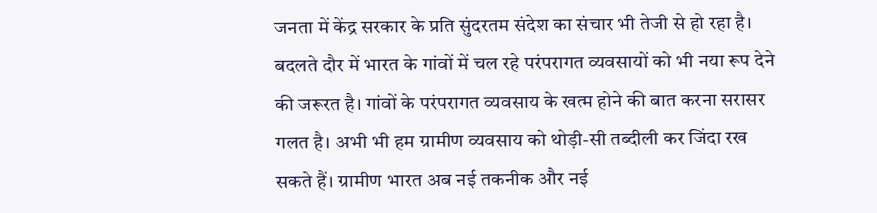जनता में केंद्र सरकार के प्रति सुंदरतम संदेश का संचार भी तेजी से हो रहा है।
बदलते दौर में भारत के गांवों में चल रहे परंपरागत व्यवसायों को भी नया रूप देने की जरूरत है। गांवों के परंपरागत व्यवसाय के खत्म होने की बात करना सरासर गलत है। अभी भी हम ग्रामीण व्यवसाय को थोड़ी-सी तब्दीली कर जिंदा रख सकते हैं। ग्रामीण भारत अब नई तकनीक और नई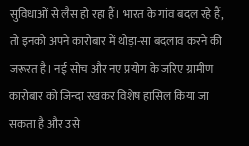सुविधाओं से लैस हो रहा हैं। भारत के गांव बदल रहे हैं, तो इनको अपने कारोबार में थोड़ा-सा बदलाव करने की जरूरत है। नई सोच और नए प्रयोग के जरिए ग्रामीण कारोबार को जिन्दा रखकर विशेष हासिल किया जा सकता है और उसे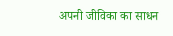अपनी जीविका का साधन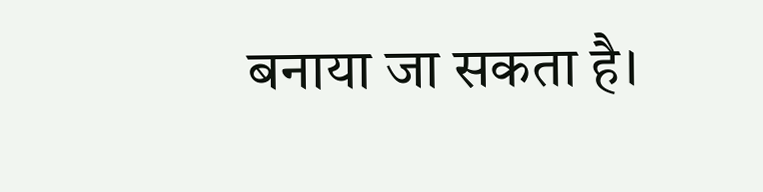बनाया जा सकता है।